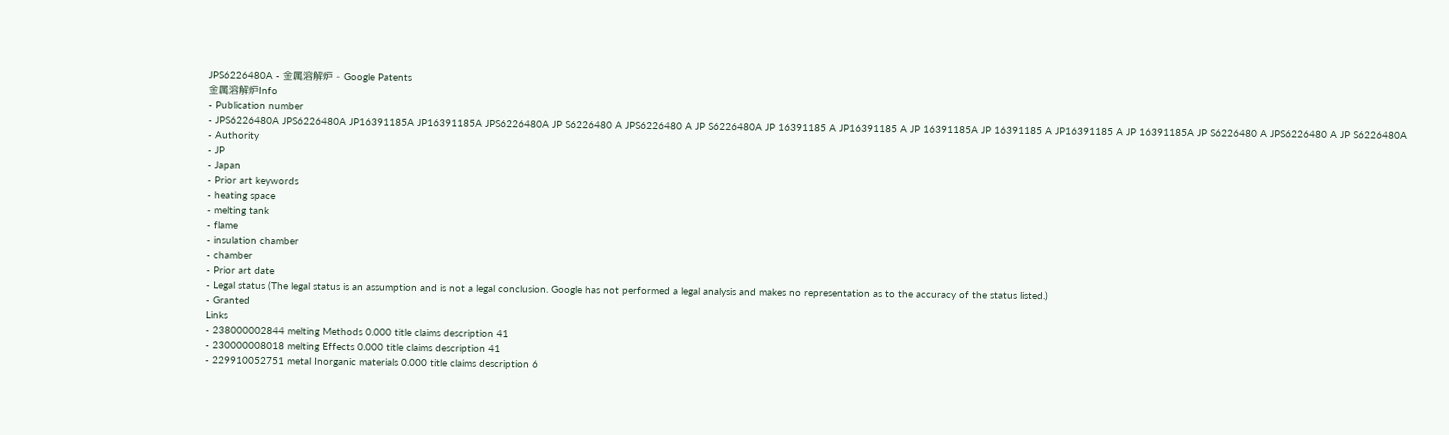JPS6226480A - 金属溶解炉 - Google Patents
金属溶解炉Info
- Publication number
- JPS6226480A JPS6226480A JP16391185A JP16391185A JPS6226480A JP S6226480 A JPS6226480 A JP S6226480A JP 16391185 A JP16391185 A JP 16391185A JP 16391185 A JP16391185 A JP 16391185A JP S6226480 A JPS6226480 A JP S6226480A
- Authority
- JP
- Japan
- Prior art keywords
- heating space
- melting tank
- flame
- insulation chamber
- chamber
- Prior art date
- Legal status (The legal status is an assumption and is not a legal conclusion. Google has not performed a legal analysis and makes no representation as to the accuracy of the status listed.)
- Granted
Links
- 238000002844 melting Methods 0.000 title claims description 41
- 230000008018 melting Effects 0.000 title claims description 41
- 229910052751 metal Inorganic materials 0.000 title claims description 6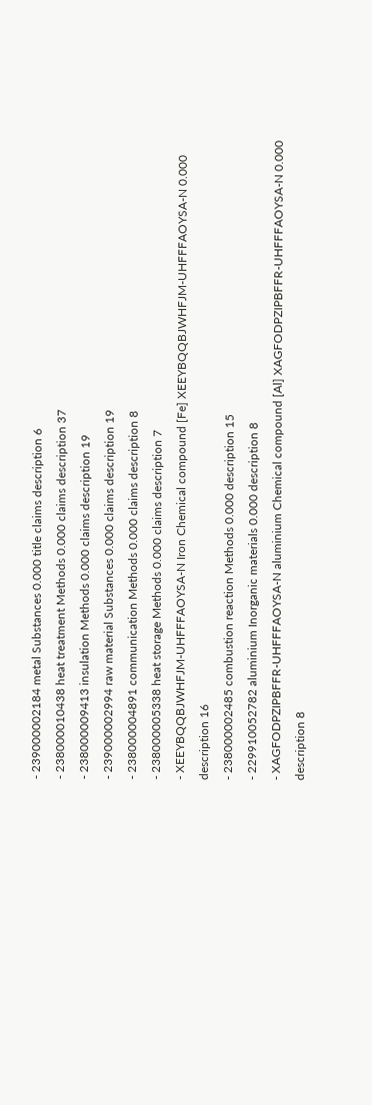- 239000002184 metal Substances 0.000 title claims description 6
- 238000010438 heat treatment Methods 0.000 claims description 37
- 238000009413 insulation Methods 0.000 claims description 19
- 239000002994 raw material Substances 0.000 claims description 19
- 238000004891 communication Methods 0.000 claims description 8
- 238000005338 heat storage Methods 0.000 claims description 7
- XEEYBQQBJWHFJM-UHFFFAOYSA-N Iron Chemical compound [Fe] XEEYBQQBJWHFJM-UHFFFAOYSA-N 0.000 description 16
- 238000002485 combustion reaction Methods 0.000 description 15
- 229910052782 aluminium Inorganic materials 0.000 description 8
- XAGFODPZIPBFFR-UHFFFAOYSA-N aluminium Chemical compound [Al] XAGFODPZIPBFFR-UHFFFAOYSA-N 0.000 description 8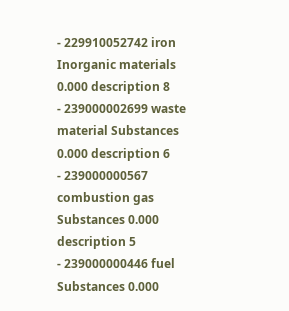- 229910052742 iron Inorganic materials 0.000 description 8
- 239000002699 waste material Substances 0.000 description 6
- 239000000567 combustion gas Substances 0.000 description 5
- 239000000446 fuel Substances 0.000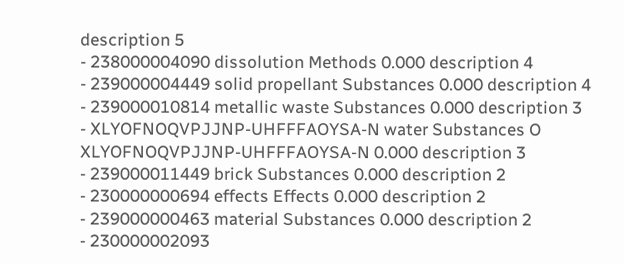description 5
- 238000004090 dissolution Methods 0.000 description 4
- 239000004449 solid propellant Substances 0.000 description 4
- 239000010814 metallic waste Substances 0.000 description 3
- XLYOFNOQVPJJNP-UHFFFAOYSA-N water Substances O XLYOFNOQVPJJNP-UHFFFAOYSA-N 0.000 description 3
- 239000011449 brick Substances 0.000 description 2
- 230000000694 effects Effects 0.000 description 2
- 239000000463 material Substances 0.000 description 2
- 230000002093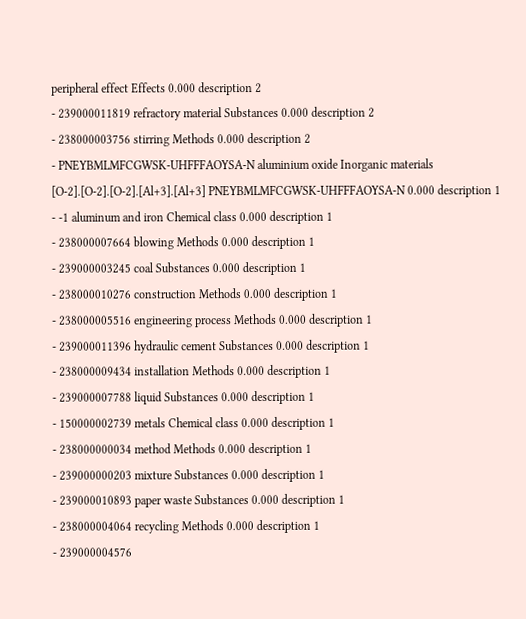peripheral effect Effects 0.000 description 2
- 239000011819 refractory material Substances 0.000 description 2
- 238000003756 stirring Methods 0.000 description 2
- PNEYBMLMFCGWSK-UHFFFAOYSA-N aluminium oxide Inorganic materials [O-2].[O-2].[O-2].[Al+3].[Al+3] PNEYBMLMFCGWSK-UHFFFAOYSA-N 0.000 description 1
- -1 aluminum and iron Chemical class 0.000 description 1
- 238000007664 blowing Methods 0.000 description 1
- 239000003245 coal Substances 0.000 description 1
- 238000010276 construction Methods 0.000 description 1
- 238000005516 engineering process Methods 0.000 description 1
- 239000011396 hydraulic cement Substances 0.000 description 1
- 238000009434 installation Methods 0.000 description 1
- 239000007788 liquid Substances 0.000 description 1
- 150000002739 metals Chemical class 0.000 description 1
- 238000000034 method Methods 0.000 description 1
- 239000000203 mixture Substances 0.000 description 1
- 239000010893 paper waste Substances 0.000 description 1
- 238000004064 recycling Methods 0.000 description 1
- 239000004576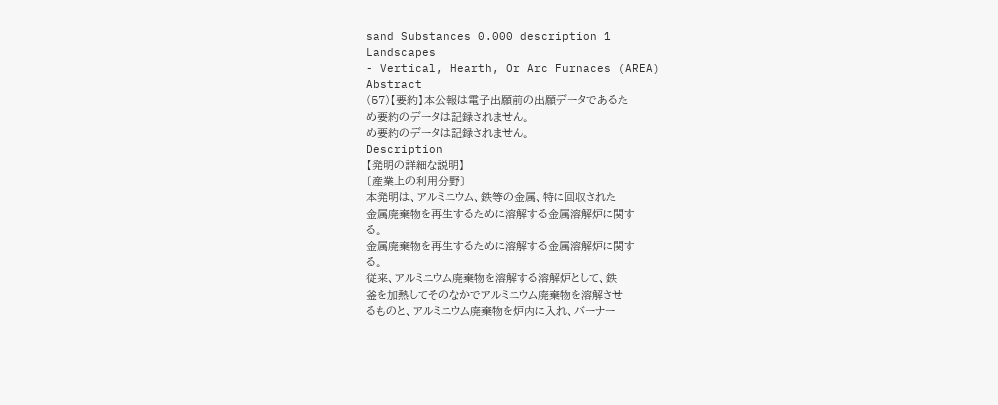sand Substances 0.000 description 1
Landscapes
- Vertical, Hearth, Or Arc Furnaces (AREA)
Abstract
(57)【要約】本公報は電子出願前の出願データであるた
め要約のデータは記録されません。
め要約のデータは記録されません。
Description
【発明の詳細な説明】
〔産業上の利用分野〕
本発明は、アルミニウム、鉄等の金属、特に回収された
金属廃棄物を再生するために溶解する金属溶解炉に関す
る。
金属廃棄物を再生するために溶解する金属溶解炉に関す
る。
従来、アルミニウム廃棄物を溶解する溶解炉として、鉄
釜を加熱してそのなかでアルミニウム廃棄物を溶解させ
るものと、アルミニウム廃棄物を炉内に入れ、バーナー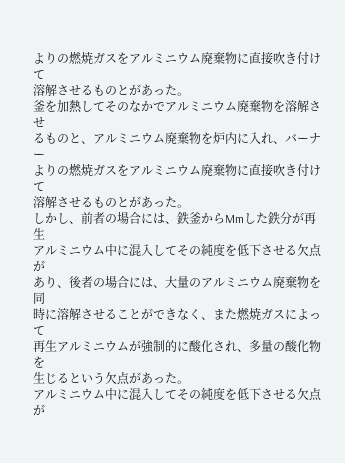よりの燃焼ガスをアルミニウム廃棄物に直接吹き付けて
溶解させるものとがあった。
釜を加熱してそのなかでアルミニウム廃棄物を溶解させ
るものと、アルミニウム廃棄物を炉内に入れ、バーナー
よりの燃焼ガスをアルミニウム廃棄物に直接吹き付けて
溶解させるものとがあった。
しかし、前者の場合には、鉄釜からMmした鉄分が再生
アルミニウム中に混入してその純度を低下させる欠点が
あり、後者の場合には、大量のアルミニウム廃棄物を同
時に溶解させることができなく、また燃焼ガスによって
再生アルミニウムが強制的に酸化され、多量の酸化物を
生じるという欠点があった。
アルミニウム中に混入してその純度を低下させる欠点が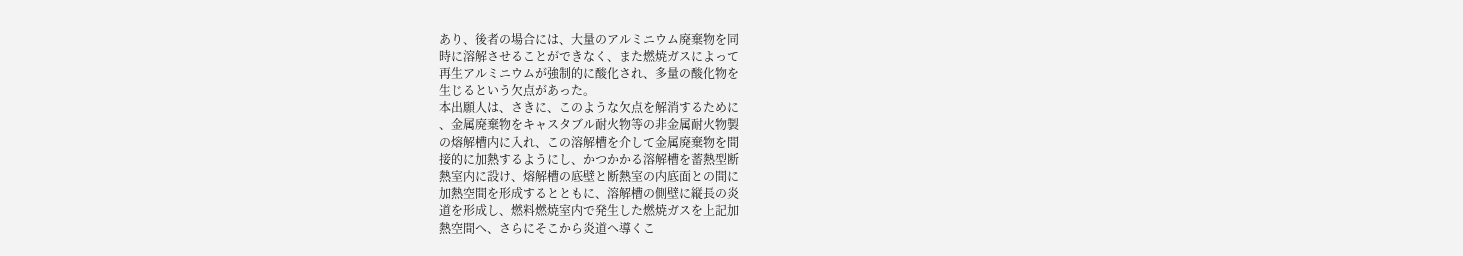あり、後者の場合には、大量のアルミニウム廃棄物を同
時に溶解させることができなく、また燃焼ガスによって
再生アルミニウムが強制的に酸化され、多量の酸化物を
生じるという欠点があった。
本出願人は、さきに、このような欠点を解消するために
、金属廃棄物をキャスタブル耐火物等の非金属耐火物製
の熔解槽内に入れ、この溶解槽を介して金属廃棄物を間
接的に加熱するようにし、かつかかる溶解槽を蓄熱型断
熱室内に設け、熔解槽の底壁と断熱室の内底面との間に
加熱空間を形成するとともに、溶解槽の側壁に縦長の炎
道を形成し、燃料燃焼室内で発生した燃焼ガスを上記加
熱空間へ、さらにそこから炎道へ導くこ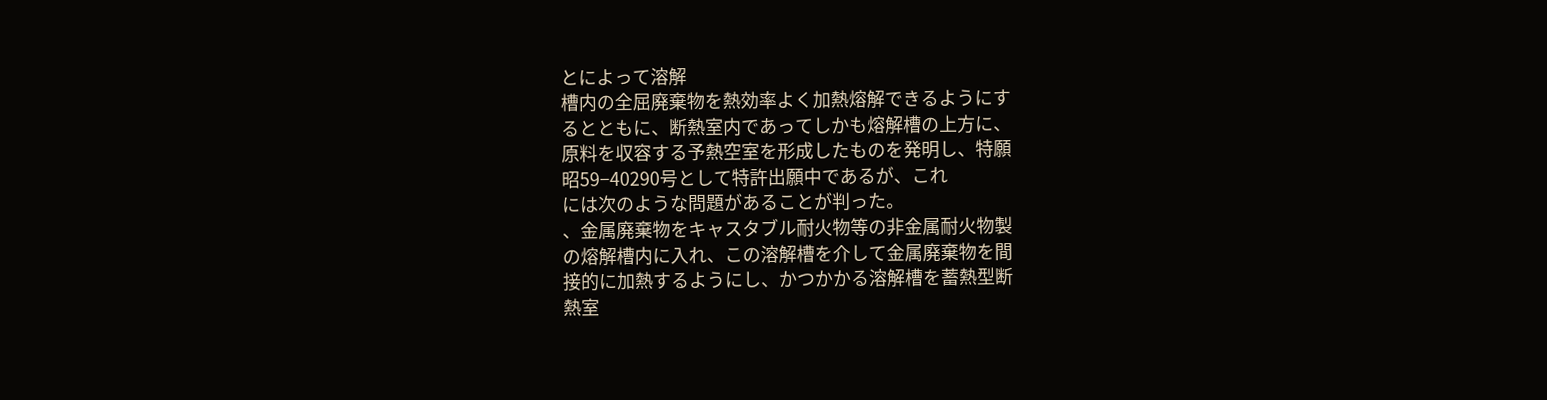とによって溶解
槽内の全屈廃棄物を熱効率よく加熱熔解できるようにす
るとともに、断熱室内であってしかも熔解槽の上方に、
原料を収容する予熱空室を形成したものを発明し、特願
昭59−40290号として特許出願中であるが、これ
には次のような問題があることが判った。
、金属廃棄物をキャスタブル耐火物等の非金属耐火物製
の熔解槽内に入れ、この溶解槽を介して金属廃棄物を間
接的に加熱するようにし、かつかかる溶解槽を蓄熱型断
熱室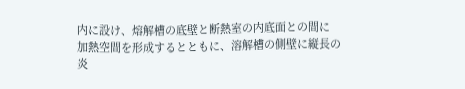内に設け、熔解槽の底壁と断熱室の内底面との間に
加熱空間を形成するとともに、溶解槽の側壁に縦長の炎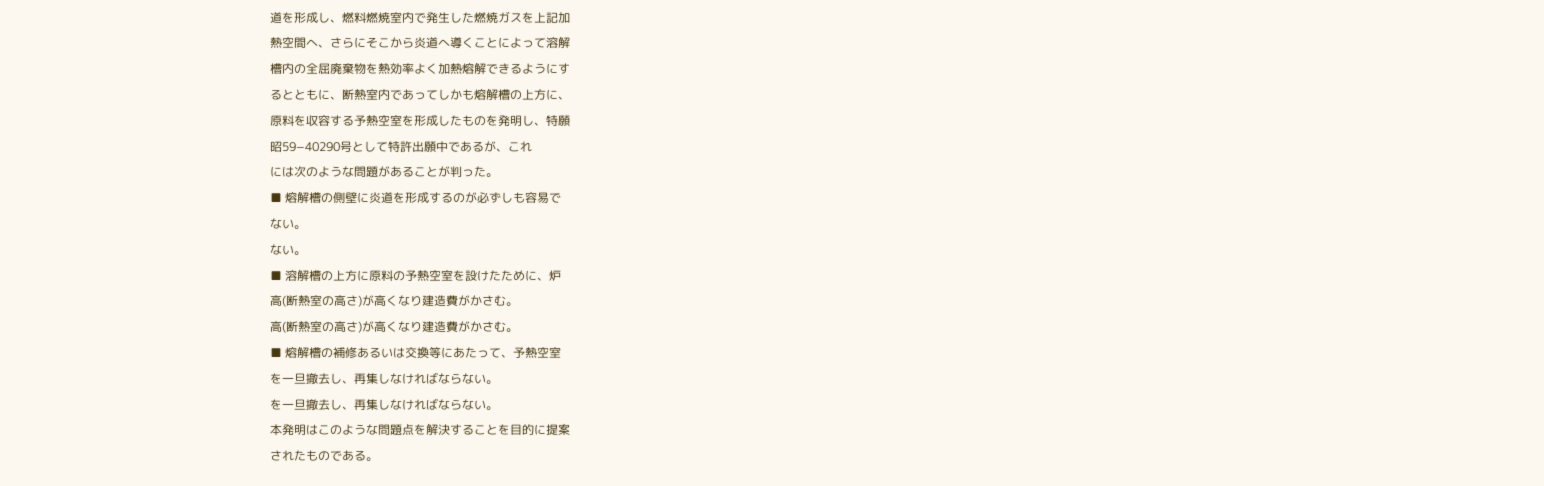道を形成し、燃料燃焼室内で発生した燃焼ガスを上記加
熱空間へ、さらにそこから炎道へ導くことによって溶解
槽内の全屈廃棄物を熱効率よく加熱熔解できるようにす
るとともに、断熱室内であってしかも熔解槽の上方に、
原料を収容する予熱空室を形成したものを発明し、特願
昭59−40290号として特許出願中であるが、これ
には次のような問題があることが判った。
■ 熔解槽の側壁に炎道を形成するのが必ずしも容易で
ない。
ない。
■ 溶解槽の上方に原料の予熱空室を設けたために、炉
高(断熱室の高さ)が高くなり建造費がかさむ。
高(断熱室の高さ)が高くなり建造費がかさむ。
■ 熔解槽の補修あるいは交換等にあたって、予熱空室
を一旦撤去し、再集しなければならない。
を一旦撤去し、再集しなければならない。
本発明はこのような問題点を解決することを目的に提案
されたものである。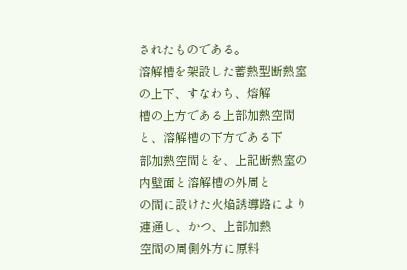されたものである。
溶解槽を架設した蓄熱型断熱室の上下、すなわち、熔解
槽の上方である上部加熱空間と、溶解槽の下方である下
部加熱空間とを、上記断熱室の内壁面と溶解槽の外周と
の間に設けた火焔誘導路により連通し、かつ、上部加熱
空間の周側外方に原料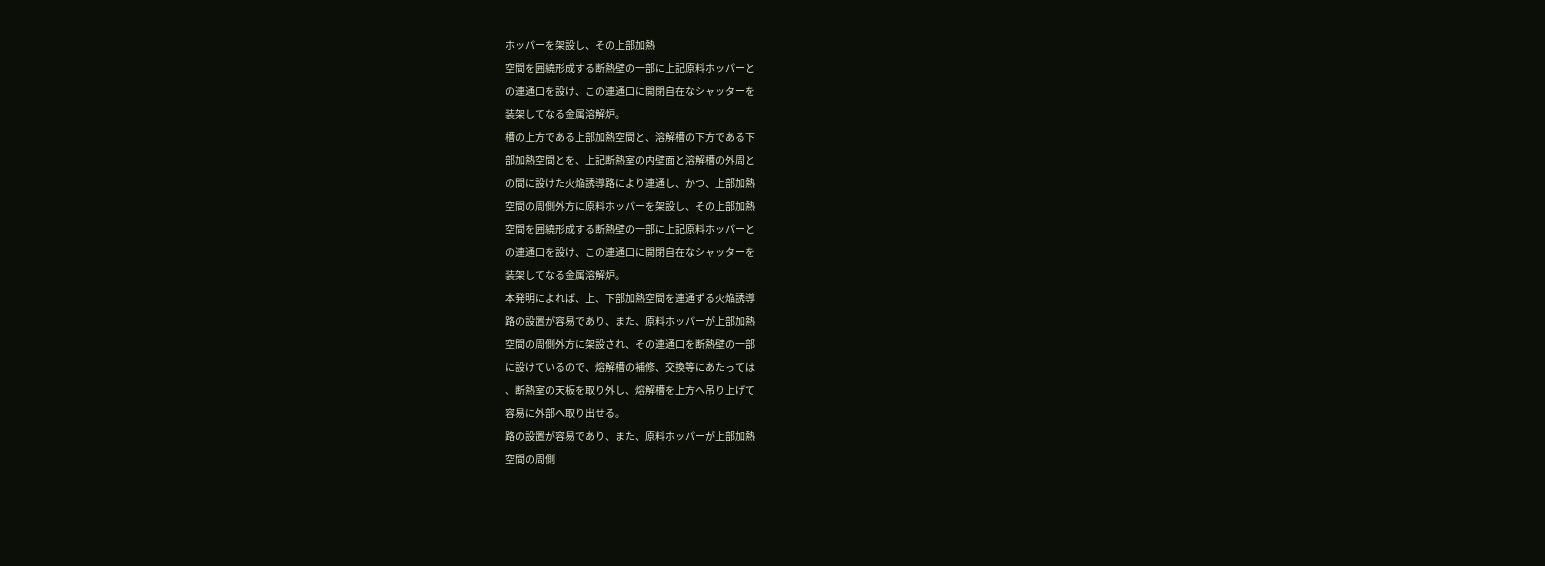ホッパーを架設し、その上部加熱
空間を囲繞形成する断熱壁の一部に上記原料ホッパーと
の連通口を設け、この連通口に開閉自在なシャッターを
装架してなる金属溶解炉。
槽の上方である上部加熱空間と、溶解槽の下方である下
部加熱空間とを、上記断熱室の内壁面と溶解槽の外周と
の間に設けた火焔誘導路により連通し、かつ、上部加熱
空間の周側外方に原料ホッパーを架設し、その上部加熱
空間を囲繞形成する断熱壁の一部に上記原料ホッパーと
の連通口を設け、この連通口に開閉自在なシャッターを
装架してなる金属溶解炉。
本発明によれば、上、下部加熱空間を連通ずる火焔誘導
路の設置が容易であり、また、原料ホッパーが上部加熱
空間の周側外方に架設され、その連通口を断熱壁の一部
に設けているので、熔解槽の補修、交換等にあたっては
、断熱室の天板を取り外し、熔解槽を上方へ吊り上げて
容易に外部へ取り出せる。
路の設置が容易であり、また、原料ホッパーが上部加熱
空間の周側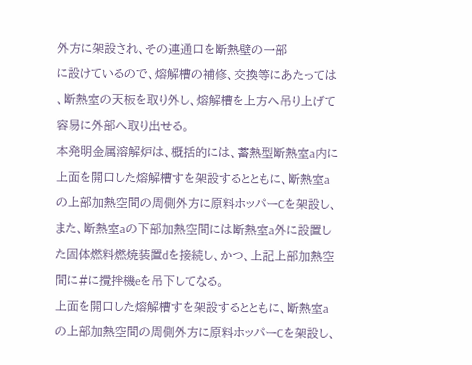外方に架設され、その連通口を断熱壁の一部
に設けているので、熔解槽の補修、交換等にあたっては
、断熱室の天板を取り外し、熔解槽を上方へ吊り上げて
容易に外部へ取り出せる。
本発明金属溶解炉は、概括的には、蓄熱型断熱室a内に
上面を開口した熔解槽すを架設するとともに、断熱室a
の上部加熱空間の周側外方に原料ホッパーCを架設し、
また、断熱室aの下部加熱空間には断熱室a外に設置し
た固体燃料燃焼装置dを接続し、かつ、上記上部加熱空
間に#に攪拌機eを吊下してなる。
上面を開口した熔解槽すを架設するとともに、断熱室a
の上部加熱空間の周側外方に原料ホッパーCを架設し、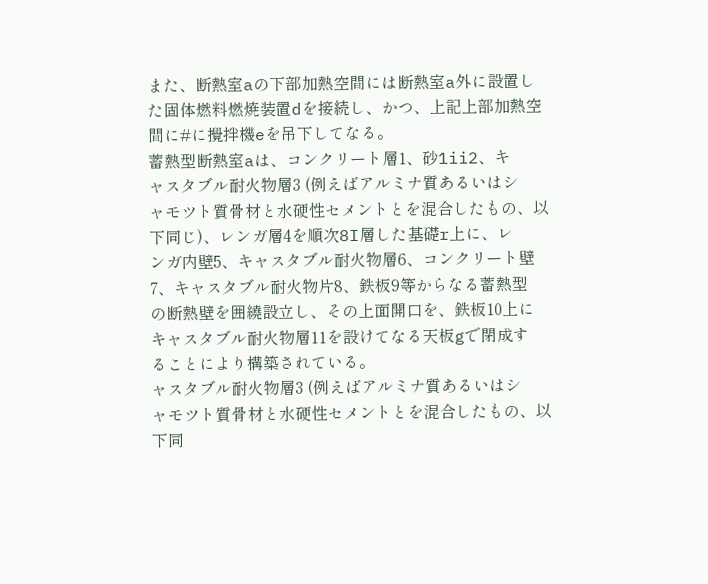また、断熱室aの下部加熱空間には断熱室a外に設置し
た固体燃料燃焼装置dを接続し、かつ、上記上部加熱空
間に#に攪拌機eを吊下してなる。
蓄熱型断熱室aは、コンクリート層1、砂1ii2、キ
ャスタブル耐火物層3 (例えばアルミナ質あるいはシ
ャモツト質骨材と水硬性セメントとを混合したもの、以
下同じ)、レンガ層4を順次8I層した基礎r上に、レ
ンガ内壁5、キャスタブル耐火物層6、コンクリート壁
7、キャスタブル耐火物片8、鉄板9等からなる蓄熱型
の断熱壁を囲繞設立し、その上面開口を、鉄板10上に
キャスタブル耐火物層11を設けてなる天板gで閉成す
ることにより構築されている。
ャスタブル耐火物層3 (例えばアルミナ質あるいはシ
ャモツト質骨材と水硬性セメントとを混合したもの、以
下同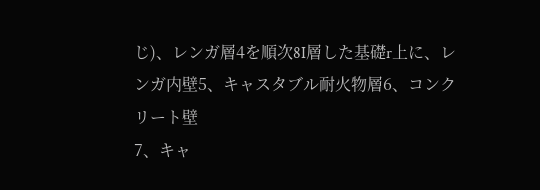じ)、レンガ層4を順次8I層した基礎r上に、レ
ンガ内壁5、キャスタブル耐火物層6、コンクリート壁
7、キャ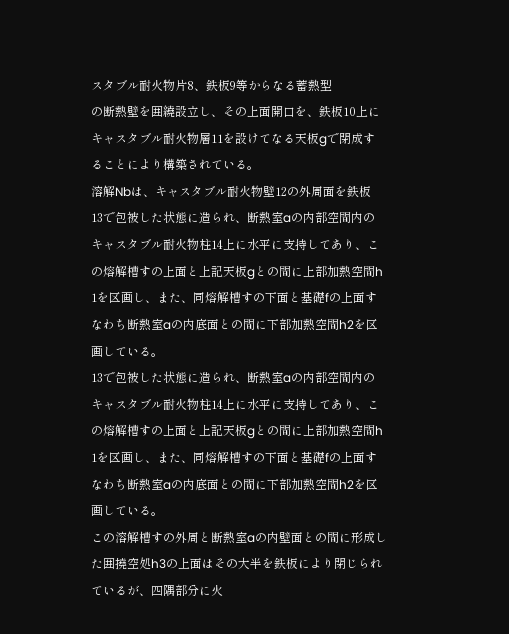スタブル耐火物片8、鉄板9等からなる蓄熱型
の断熱壁を囲繞設立し、その上面開口を、鉄板10上に
キャスタブル耐火物層11を設けてなる天板gで閉成す
ることにより構築されている。
溶解Nbは、キャスタブル耐火物壁12の外周面を鉄板
13で包被した状態に造られ、断熱室aの内部空間内の
キャスタブル耐火物柱14上に水平に支持してあり、こ
の熔解槽すの上面と上記天板gとの間に上部加熱空間h
1を区画し、また、同熔解槽すの下面と基礎fの上面す
なわち断熱室aの内底面との間に下部加熱空間h2を区
画している。
13で包被した状態に造られ、断熱室aの内部空間内の
キャスタブル耐火物柱14上に水平に支持してあり、こ
の熔解槽すの上面と上記天板gとの間に上部加熱空間h
1を区画し、また、同熔解槽すの下面と基礎fの上面す
なわち断熱室aの内底面との間に下部加熱空間h2を区
画している。
この溶解槽すの外周と断熱室aの内壁面との間に形成し
た囲撓空処h3の上面はその大半を鉄板により閉じられ
ているが、四隅部分に火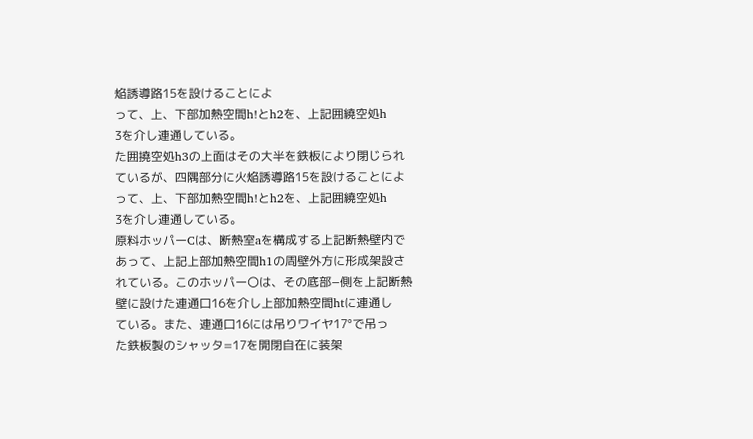焔誘導路15を設けることによ
って、上、下部加熱空間h!とh2を、上記囲繞空処h
3を介し連通している。
た囲撓空処h3の上面はその大半を鉄板により閉じられ
ているが、四隅部分に火焔誘導路15を設けることによ
って、上、下部加熱空間h!とh2を、上記囲繞空処h
3を介し連通している。
原料ホッパーCは、断熱室aを構成する上記断熱壁内で
あって、上記上部加熱空間h1の周壁外方に形成架設さ
れている。このホッパー〇は、その底部−側を上記断熱
壁に設けた連通口16を介し上部加熱空間htに連通し
ている。また、連通口16には吊りワイヤ17°で吊っ
た鉄板製のシャッタ=17を開閉自在に装架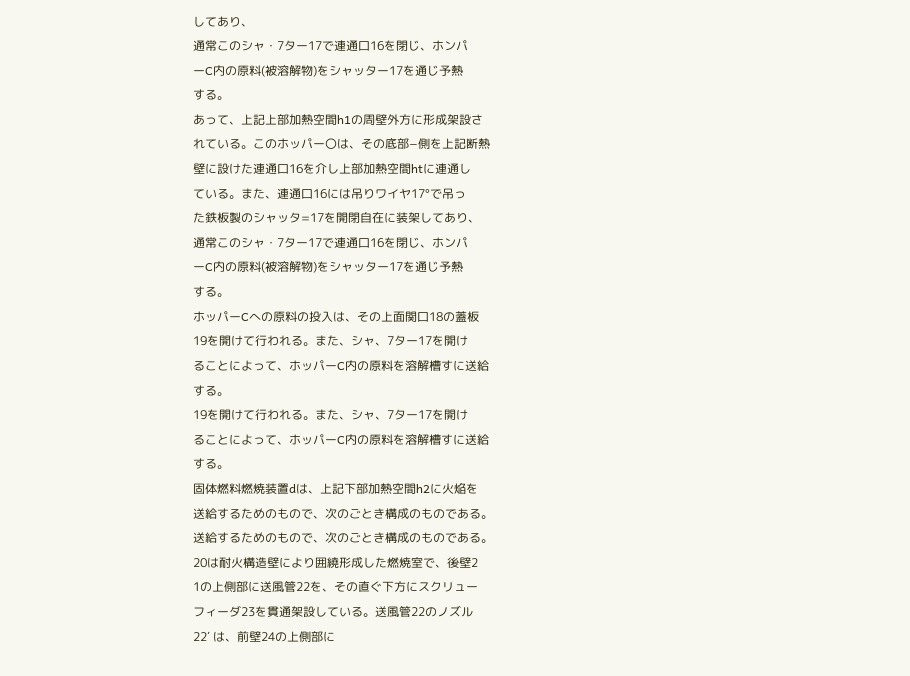してあり、
通常このシャ・7ター17で連通口16を閉じ、ホンパ
ーC内の原料(被溶解物)をシャッター17を通じ予熱
する。
あって、上記上部加熱空間h1の周壁外方に形成架設さ
れている。このホッパー〇は、その底部−側を上記断熱
壁に設けた連通口16を介し上部加熱空間htに連通し
ている。また、連通口16には吊りワイヤ17°で吊っ
た鉄板製のシャッタ=17を開閉自在に装架してあり、
通常このシャ・7ター17で連通口16を閉じ、ホンパ
ーC内の原料(被溶解物)をシャッター17を通じ予熱
する。
ホッパーCへの原料の投入は、その上面関口18の蓋板
19を開けて行われる。また、シャ、7ター17を開け
ることによって、ホッパーC内の原料を溶解槽すに送給
する。
19を開けて行われる。また、シャ、7ター17を開け
ることによって、ホッパーC内の原料を溶解槽すに送給
する。
固体燃料燃焼装置dは、上記下部加熱空間h2に火焔を
送給するためのもので、次のごとき構成のものである。
送給するためのもので、次のごとき構成のものである。
20は耐火構造壁により囲繞形成した燃焼室で、後壁2
1の上側部に送風管22を、その直ぐ下方にスクリュー
フィーダ23を貫通架設している。送風管22のノズル
22′ は、前壁24の上側部に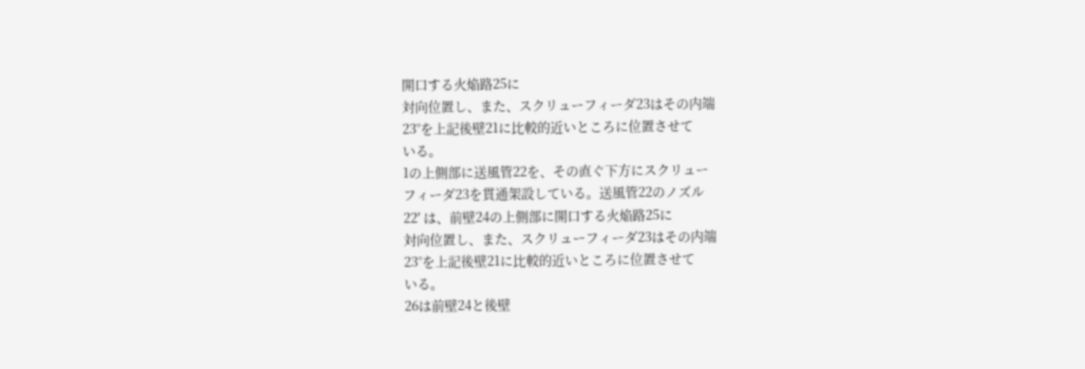開口する火焔路25に
対向位置し、また、スクリューフィーダ23はその内端
23°を上記後壁21に比較的近いところに位置させて
いる。
1の上側部に送風管22を、その直ぐ下方にスクリュー
フィーダ23を貫通架設している。送風管22のノズル
22′ は、前壁24の上側部に開口する火焔路25に
対向位置し、また、スクリューフィーダ23はその内端
23°を上記後壁21に比較的近いところに位置させて
いる。
26は前壁24と後壁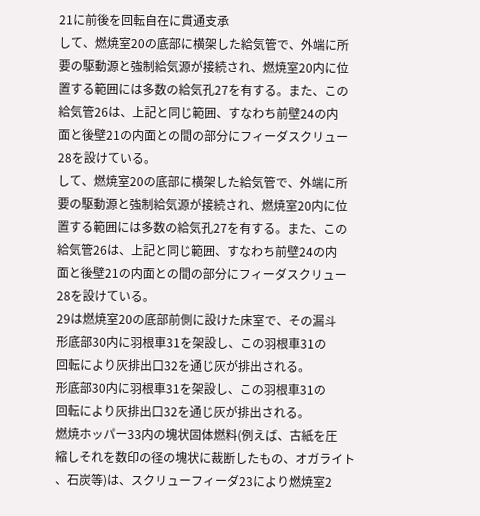21に前後を回転自在に貫通支承
して、燃焼室20の底部に横架した給気管で、外端に所
要の駆動源と強制給気源が接続され、燃焼室20内に位
置する範囲には多数の給気孔27を有する。また、この
給気管26は、上記と同じ範囲、すなわち前壁24の内
面と後壁21の内面との間の部分にフィーダスクリュー
28を設けている。
して、燃焼室20の底部に横架した給気管で、外端に所
要の駆動源と強制給気源が接続され、燃焼室20内に位
置する範囲には多数の給気孔27を有する。また、この
給気管26は、上記と同じ範囲、すなわち前壁24の内
面と後壁21の内面との間の部分にフィーダスクリュー
28を設けている。
29は燃焼室20の底部前側に設けた床室で、その漏斗
形底部30内に羽根車31を架設し、この羽根車31の
回転により灰排出口32を通じ灰が排出される。
形底部30内に羽根車31を架設し、この羽根車31の
回転により灰排出口32を通じ灰が排出される。
燃焼ホッパー33内の塊状固体燃料(例えば、古紙を圧
縮しそれを数印の径の塊状に裁断したもの、オガライト
、石炭等)は、スクリューフィーダ23により燃焼室2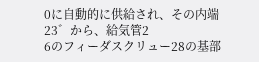0に自動的に供給され、その内端23゛から、給気管2
6のフィーダスクリュー28の基部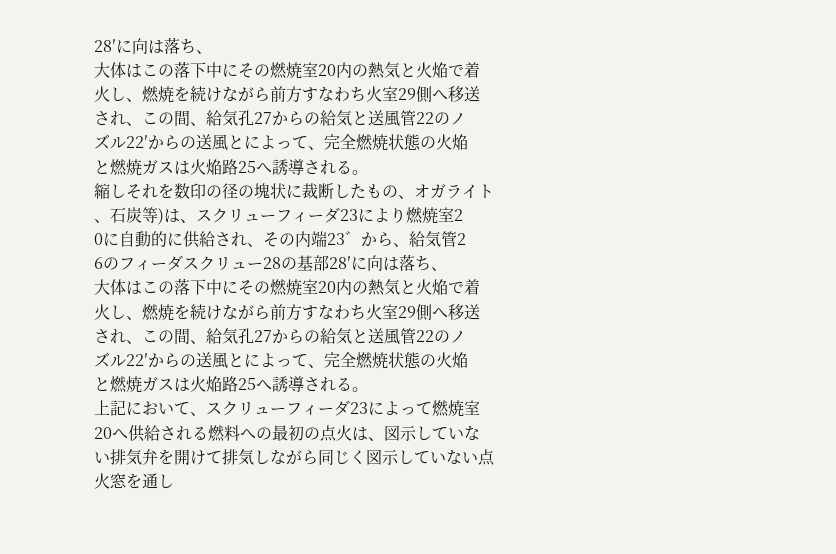28′に向は落ち、
大体はこの落下中にその燃焼室20内の熱気と火焔で着
火し、燃焼を続けながら前方すなわち火室29側へ移送
され、この間、給気孔27からの給気と送風管22のノ
ズル22′からの送風とによって、完全燃焼状態の火焔
と燃焼ガスは火焔路25へ誘導される。
縮しそれを数印の径の塊状に裁断したもの、オガライト
、石炭等)は、スクリューフィーダ23により燃焼室2
0に自動的に供給され、その内端23゛から、給気管2
6のフィーダスクリュー28の基部28′に向は落ち、
大体はこの落下中にその燃焼室20内の熱気と火焔で着
火し、燃焼を続けながら前方すなわち火室29側へ移送
され、この間、給気孔27からの給気と送風管22のノ
ズル22′からの送風とによって、完全燃焼状態の火焔
と燃焼ガスは火焔路25へ誘導される。
上記において、スクリューフィーダ23によって燃焼室
20へ供給される燃料への最初の点火は、図示していな
い排気弁を開けて排気しながら同じく図示していない点
火窓を通し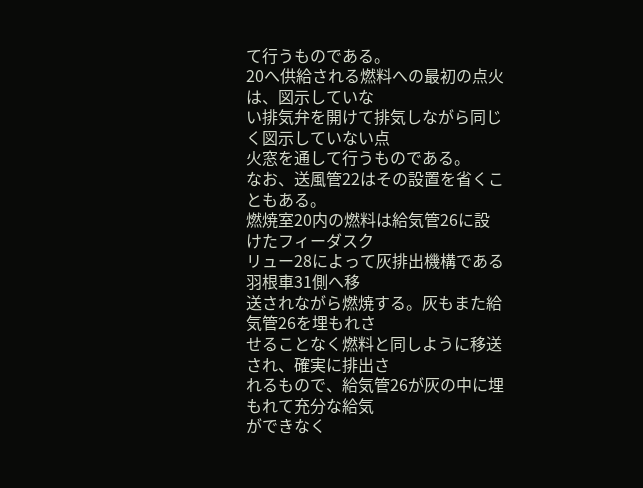て行うものである。
20へ供給される燃料への最初の点火は、図示していな
い排気弁を開けて排気しながら同じく図示していない点
火窓を通して行うものである。
なお、送風管22はその設置を省くこともある。
燃焼室20内の燃料は給気管26に設けたフィーダスク
リュー28によって灰排出機構である羽根車31側へ移
送されながら燃焼する。灰もまた給気管26を埋もれさ
せることなく燃料と同しように移送され、確実に排出さ
れるもので、給気管26が灰の中に埋もれて充分な給気
ができなく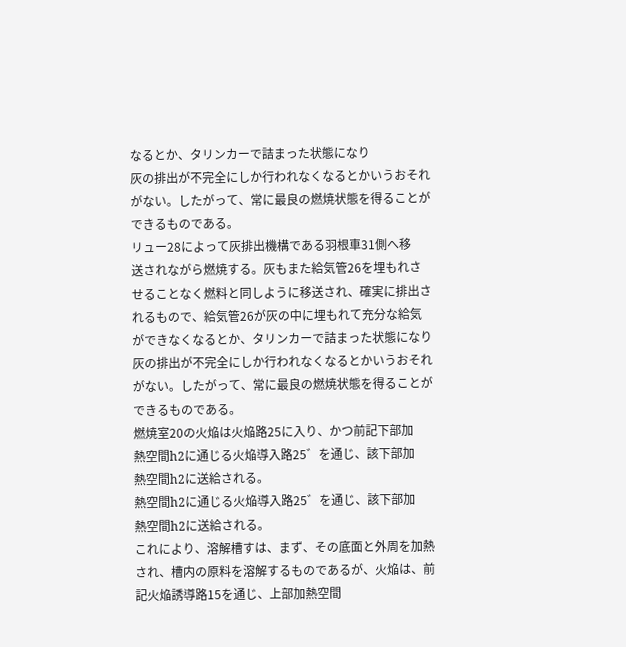なるとか、タリンカーで詰まった状態になり
灰の排出が不完全にしか行われなくなるとかいうおそれ
がない。したがって、常に最良の燃焼状態を得ることが
できるものである。
リュー28によって灰排出機構である羽根車31側へ移
送されながら燃焼する。灰もまた給気管26を埋もれさ
せることなく燃料と同しように移送され、確実に排出さ
れるもので、給気管26が灰の中に埋もれて充分な給気
ができなくなるとか、タリンカーで詰まった状態になり
灰の排出が不完全にしか行われなくなるとかいうおそれ
がない。したがって、常に最良の燃焼状態を得ることが
できるものである。
燃焼室20の火焔は火焔路25に入り、かつ前記下部加
熱空間h2に通じる火焔導入路25゛を通じ、該下部加
熱空間h2に送給される。
熱空間h2に通じる火焔導入路25゛を通じ、該下部加
熱空間h2に送給される。
これにより、溶解槽すは、まず、その底面と外周を加熱
され、槽内の原料を溶解するものであるが、火焔は、前
記火焔誘導路15を通じ、上部加熱空間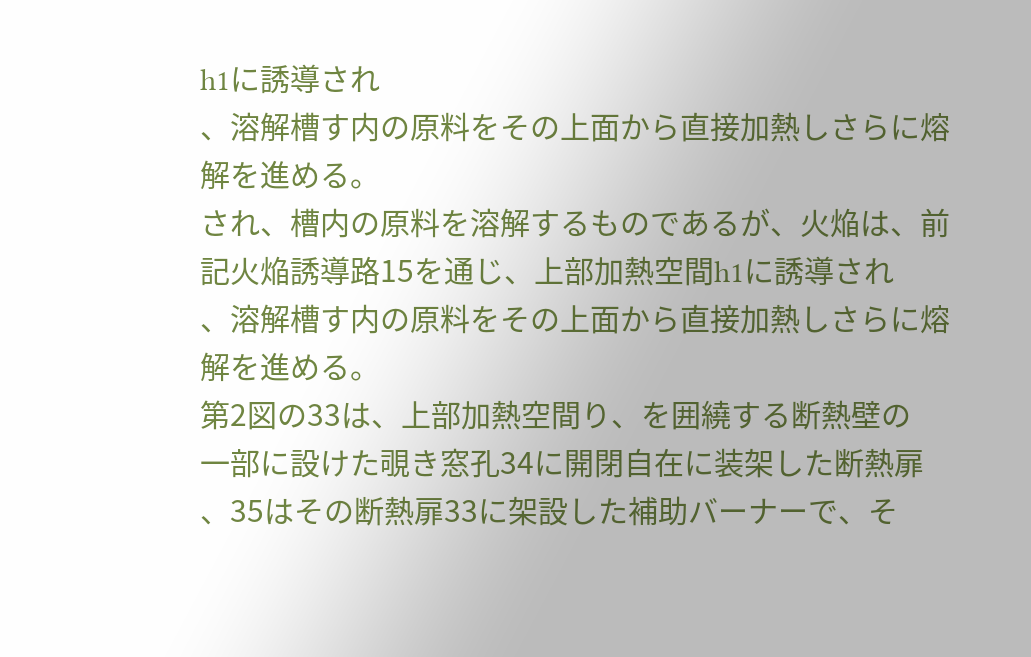h1に誘導され
、溶解槽す内の原料をその上面から直接加熱しさらに熔
解を進める。
され、槽内の原料を溶解するものであるが、火焔は、前
記火焔誘導路15を通じ、上部加熱空間h1に誘導され
、溶解槽す内の原料をその上面から直接加熱しさらに熔
解を進める。
第2図の33は、上部加熱空間り、を囲繞する断熱壁の
一部に設けた覗き窓孔34に開閉自在に装架した断熱扉
、35はその断熱扉33に架設した補助バーナーで、そ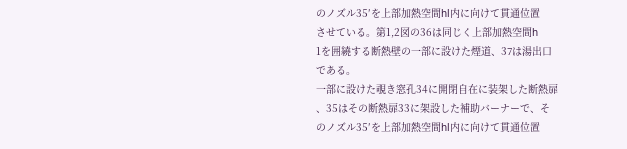のノズル35′を上部加熱空間hl内に向けて貫通位置
させている。第1,2図の36は同じく上部加熱空間h
1を囲繞する断熱壁の一部に設けた煙道、37は湯出口
である。
一部に設けた覗き窓孔34に開閉自在に装架した断熱扉
、35はその断熱扉33に架設した補助バーナーで、そ
のノズル35′を上部加熱空間hl内に向けて貫通位置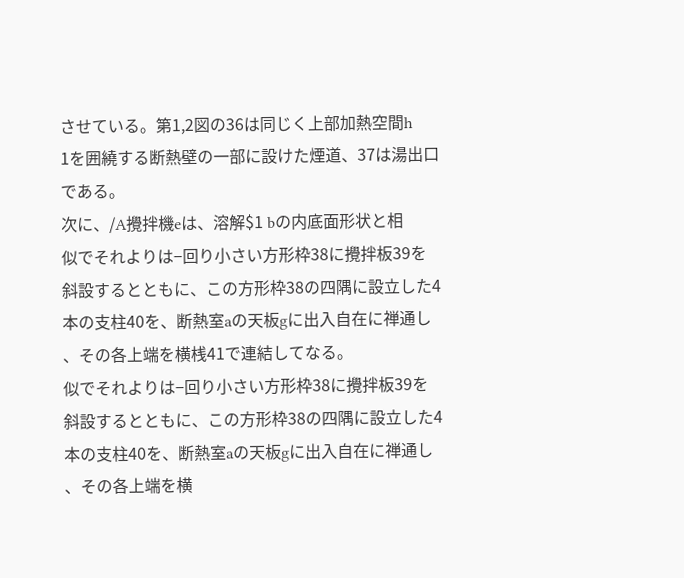させている。第1,2図の36は同じく上部加熱空間h
1を囲繞する断熱壁の一部に設けた煙道、37は湯出口
である。
次に、/A攪拌機eは、溶解$1 bの内底面形状と相
似でそれよりは−回り小さい方形枠38に攪拌板39を
斜設するとともに、この方形枠38の四隅に設立した4
本の支柱40を、断熱室aの天板gに出入自在に禅通し
、その各上端を横桟41で連結してなる。
似でそれよりは−回り小さい方形枠38に攪拌板39を
斜設するとともに、この方形枠38の四隅に設立した4
本の支柱40を、断熱室aの天板gに出入自在に禅通し
、その各上端を横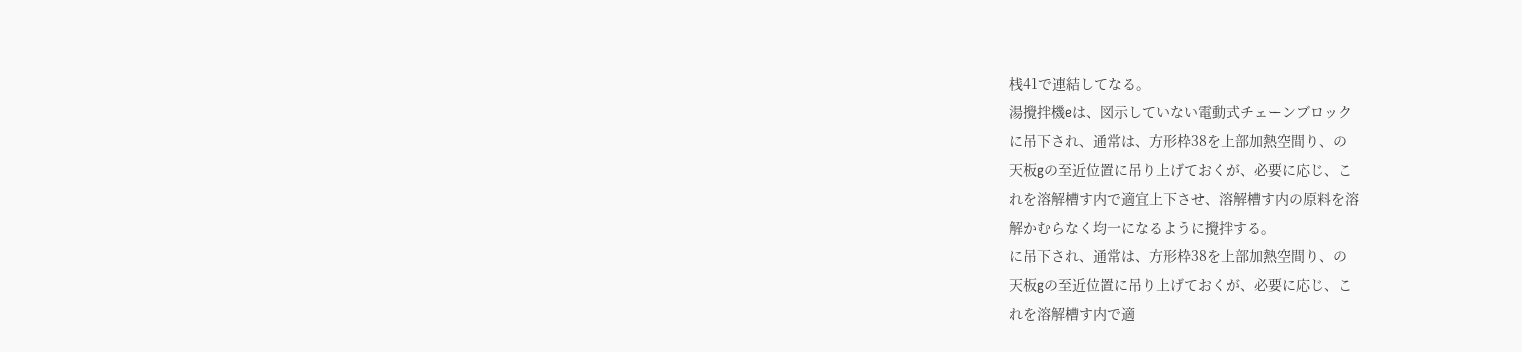桟41で連結してなる。
湯攪拌機eは、図示していない電動式チェーンブロック
に吊下され、通常は、方形枠38を上部加熱空間り、の
天板gの至近位置に吊り上げておくが、必要に応じ、こ
れを溶解槽す内で適宜上下させ、溶解槽す内の原料を溶
解かむらなく均一になるように攪拌する。
に吊下され、通常は、方形枠38を上部加熱空間り、の
天板gの至近位置に吊り上げておくが、必要に応じ、こ
れを溶解槽す内で適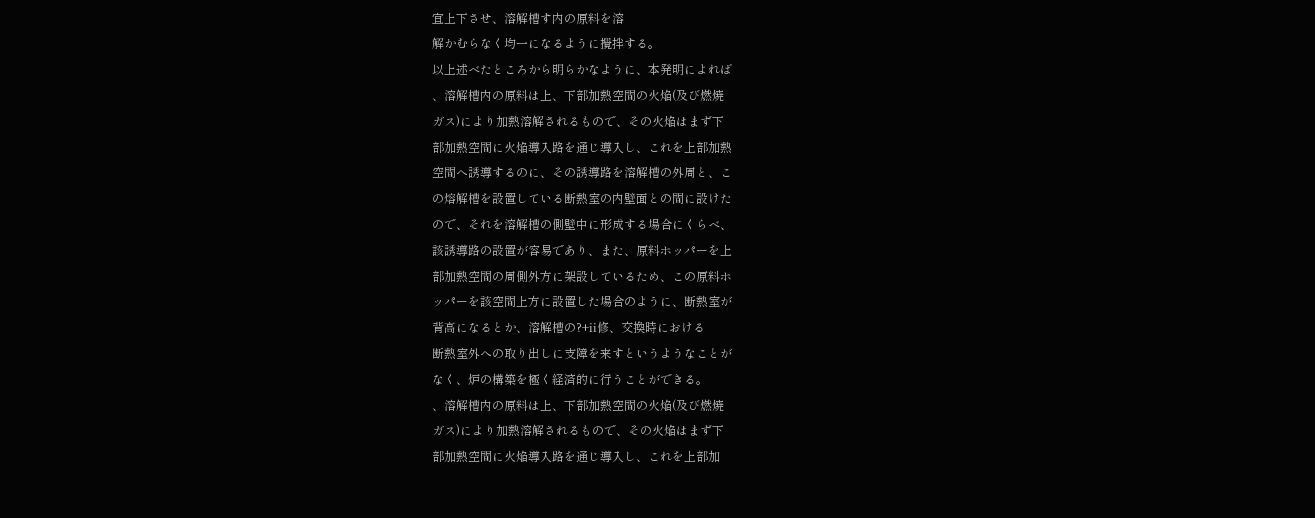宜上下させ、溶解槽す内の原料を溶
解かむらなく均一になるように攪拌する。
以上述べたところから明らかなように、本発明によれば
、溶解槽内の原料は上、下部加熱空間の火焔(及び燃焼
ガス)により加熱溶解されるもので、その火焔はまず下
部加熱空間に火焔導入路を通じ導入し、これを上部加熱
空間へ誘導するのに、その誘導路を溶解槽の外周と、こ
の熔解槽を設置している断熱室の内壁面との間に設けた
ので、それを溶解槽の側壁中に形成する場合にくらべ、
該誘導路の設置が容易であり、また、原料ホッパーを上
部加熱空間の周側外方に架設しているため、この原料ホ
ッパーを該空間上方に設置した場合のように、断熱室が
背高になるとか、溶解槽の?+ii修、交換時における
断熱室外への取り出しに支障を来すというようなことが
なく、炉の構築を極く経済的に行うことができる。
、溶解槽内の原料は上、下部加熱空間の火焔(及び燃焼
ガス)により加熱溶解されるもので、その火焔はまず下
部加熱空間に火焔導入路を通じ導入し、これを上部加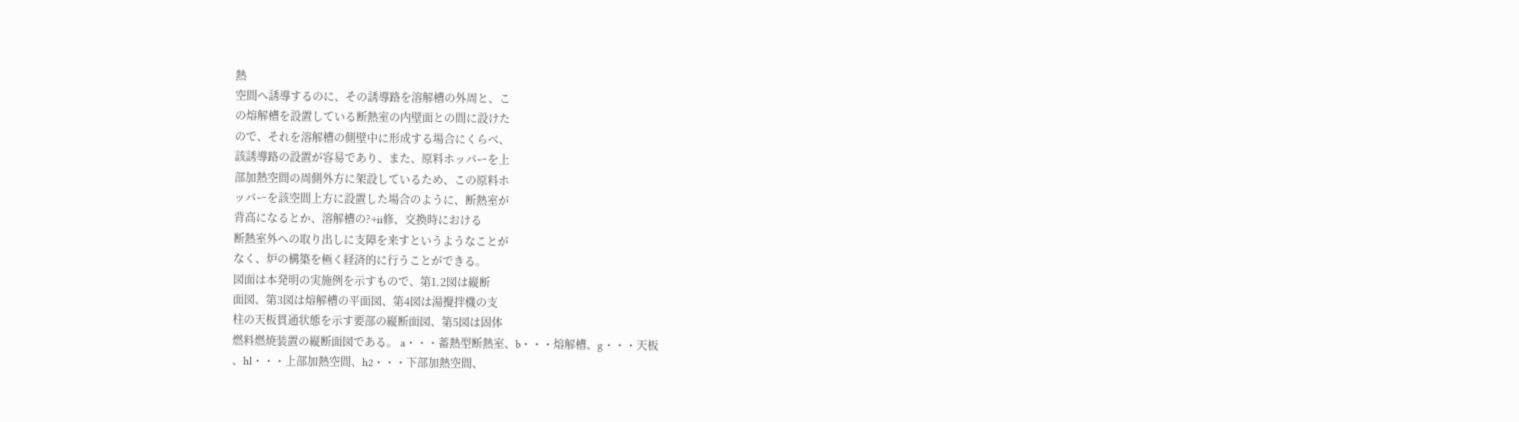熱
空間へ誘導するのに、その誘導路を溶解槽の外周と、こ
の熔解槽を設置している断熱室の内壁面との間に設けた
ので、それを溶解槽の側壁中に形成する場合にくらべ、
該誘導路の設置が容易であり、また、原料ホッパーを上
部加熱空間の周側外方に架設しているため、この原料ホ
ッパーを該空間上方に設置した場合のように、断熱室が
背高になるとか、溶解槽の?+ii修、交換時における
断熱室外への取り出しに支障を来すというようなことが
なく、炉の構築を極く経済的に行うことができる。
図面は本発明の実施例を示すもので、第1.2図は縦断
面図、第3図は熔解槽の平面図、第4図は湯攪拌機の支
柱の天板貫通状態を示す要部の縦断面図、第5図は固体
燃料燃焼装置の縦断面図である。 a・・・蓄熱型断熱室、b・・・熔解槽、g・・・天板
、hl・・・上部加熱空間、h2・・・下部加熱空間、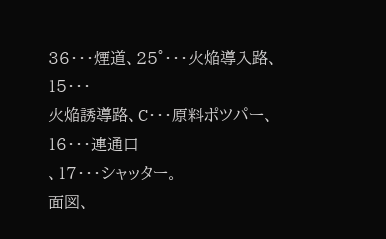36・・・煙道、25°・・・火焔導入路、15・・・
火焔誘導路、C・・・原料ポツパー、16・・・連通口
、17・・・シャッター。
面図、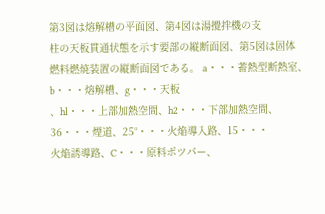第3図は熔解槽の平面図、第4図は湯攪拌機の支
柱の天板貫通状態を示す要部の縦断面図、第5図は固体
燃料燃焼装置の縦断面図である。 a・・・蓄熱型断熱室、b・・・熔解槽、g・・・天板
、hl・・・上部加熱空間、h2・・・下部加熱空間、
36・・・煙道、25°・・・火焔導入路、15・・・
火焔誘導路、C・・・原料ポツパー、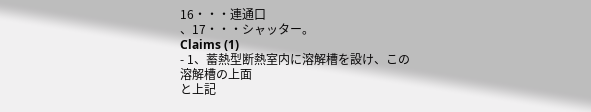16・・・連通口
、17・・・シャッター。
Claims (1)
- 1、蓄熱型断熱室内に溶解槽を設け、この溶解槽の上面
と上記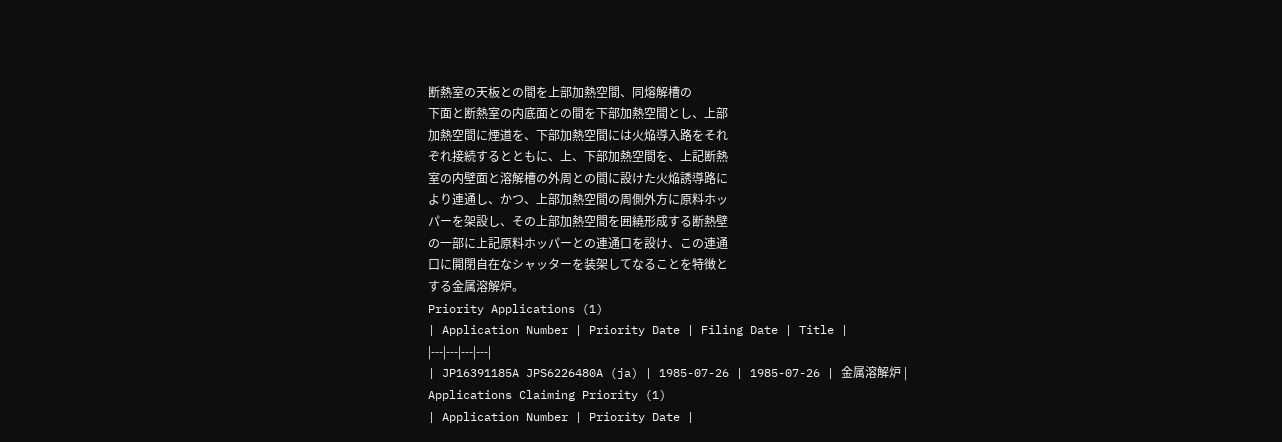断熱室の天板との間を上部加熱空間、同熔解槽の
下面と断熱室の内底面との間を下部加熱空間とし、上部
加熱空間に煙道を、下部加熱空間には火焔導入路をそれ
ぞれ接続するとともに、上、下部加熱空間を、上記断熱
室の内壁面と溶解槽の外周との間に設けた火焔誘導路に
より連通し、かつ、上部加熱空間の周側外方に原料ホッ
パーを架設し、その上部加熱空間を囲繞形成する断熱壁
の一部に上記原料ホッパーとの連通口を設け、この連通
口に開閉自在なシャッターを装架してなることを特徴と
する金属溶解炉。
Priority Applications (1)
| Application Number | Priority Date | Filing Date | Title |
|---|---|---|---|
| JP16391185A JPS6226480A (ja) | 1985-07-26 | 1985-07-26 | 金属溶解炉 |
Applications Claiming Priority (1)
| Application Number | Priority Date |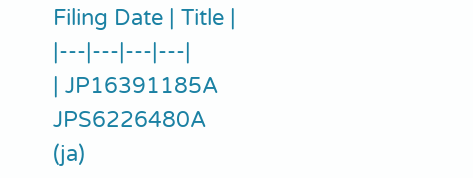Filing Date | Title |
|---|---|---|---|
| JP16391185A JPS6226480A (ja)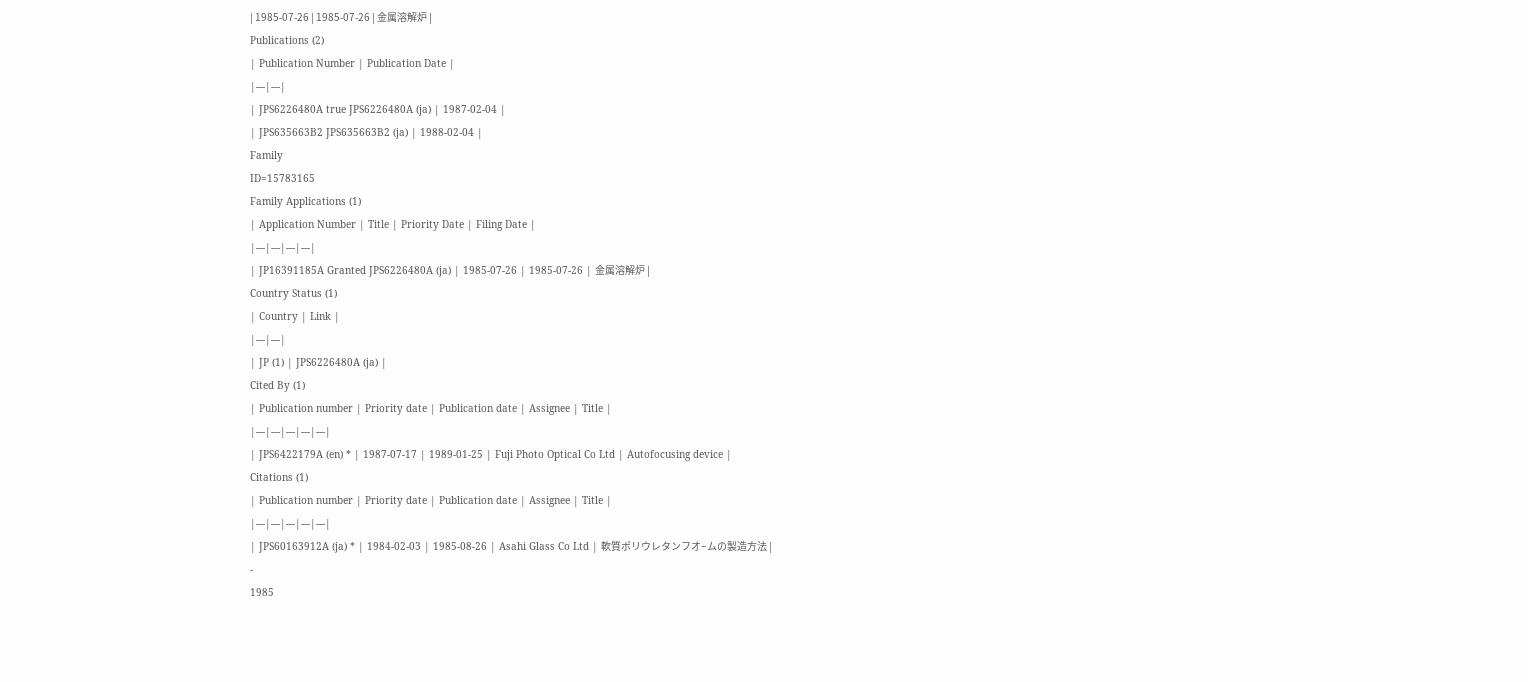| 1985-07-26 | 1985-07-26 | 金属溶解炉 |
Publications (2)
| Publication Number | Publication Date |
|---|---|
| JPS6226480A true JPS6226480A (ja) | 1987-02-04 |
| JPS635663B2 JPS635663B2 (ja) | 1988-02-04 |
Family
ID=15783165
Family Applications (1)
| Application Number | Title | Priority Date | Filing Date |
|---|---|---|---|
| JP16391185A Granted JPS6226480A (ja) | 1985-07-26 | 1985-07-26 | 金属溶解炉 |
Country Status (1)
| Country | Link |
|---|---|
| JP (1) | JPS6226480A (ja) |
Cited By (1)
| Publication number | Priority date | Publication date | Assignee | Title |
|---|---|---|---|---|
| JPS6422179A (en) * | 1987-07-17 | 1989-01-25 | Fuji Photo Optical Co Ltd | Autofocusing device |
Citations (1)
| Publication number | Priority date | Publication date | Assignee | Title |
|---|---|---|---|---|
| JPS60163912A (ja) * | 1984-02-03 | 1985-08-26 | Asahi Glass Co Ltd | 軟質ポリウレタンフオ−ムの製造方法 |
-
1985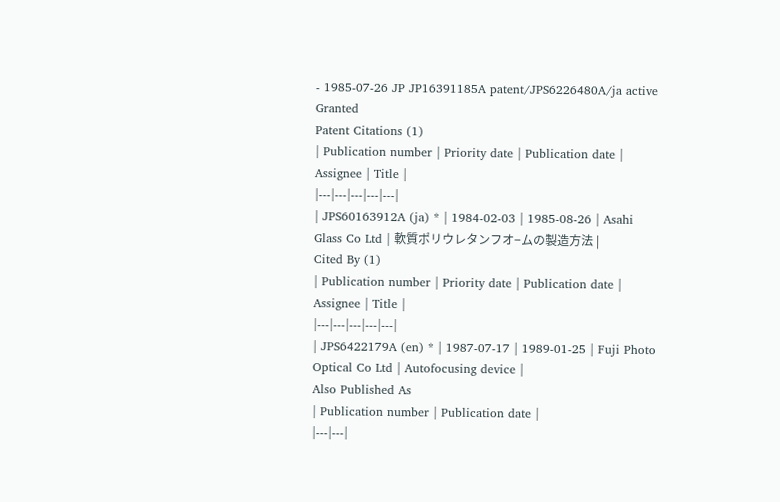- 1985-07-26 JP JP16391185A patent/JPS6226480A/ja active Granted
Patent Citations (1)
| Publication number | Priority date | Publication date | Assignee | Title |
|---|---|---|---|---|
| JPS60163912A (ja) * | 1984-02-03 | 1985-08-26 | Asahi Glass Co Ltd | 軟質ポリウレタンフオ−ムの製造方法 |
Cited By (1)
| Publication number | Priority date | Publication date | Assignee | Title |
|---|---|---|---|---|
| JPS6422179A (en) * | 1987-07-17 | 1989-01-25 | Fuji Photo Optical Co Ltd | Autofocusing device |
Also Published As
| Publication number | Publication date |
|---|---|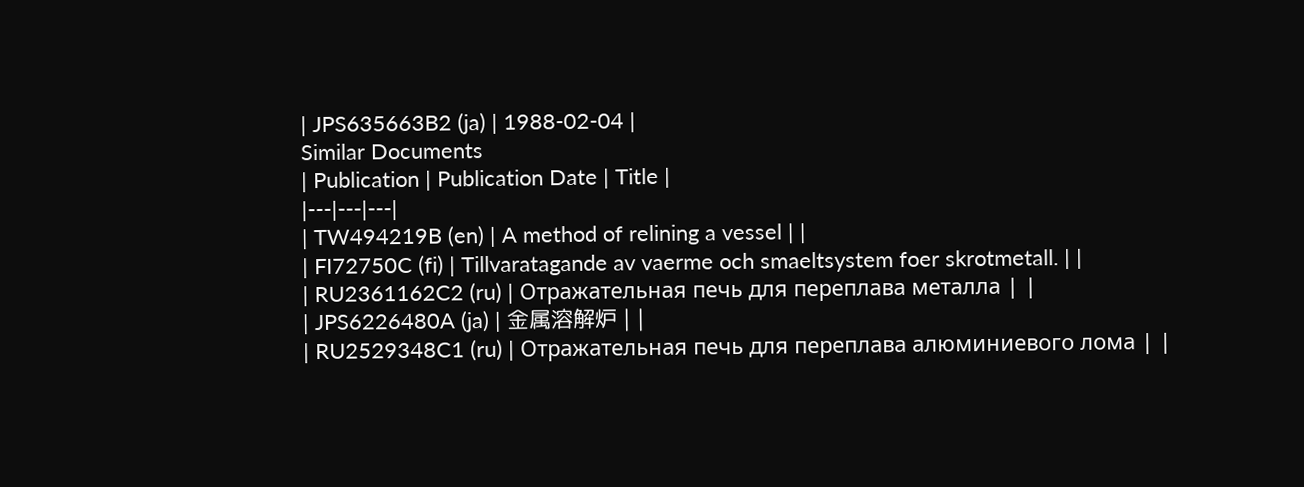| JPS635663B2 (ja) | 1988-02-04 |
Similar Documents
| Publication | Publication Date | Title |
|---|---|---|
| TW494219B (en) | A method of relining a vessel | |
| FI72750C (fi) | Tillvaratagande av vaerme och smaeltsystem foer skrotmetall. | |
| RU2361162C2 (ru) | Отражательная печь для переплава металла | |
| JPS6226480A (ja) | 金属溶解炉 | |
| RU2529348C1 (ru) | Отражательная печь для переплава алюминиевого лома | |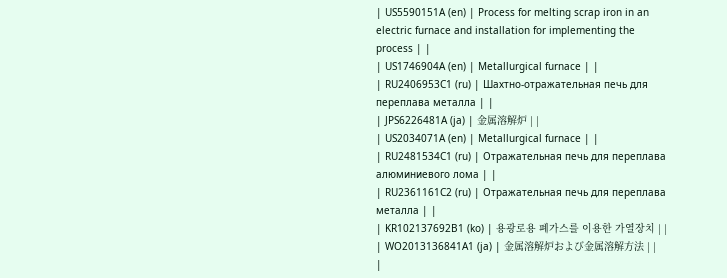| US5590151A (en) | Process for melting scrap iron in an electric furnace and installation for implementing the process | |
| US1746904A (en) | Metallurgical furnace | |
| RU2406953C1 (ru) | Шахтно-отражательная печь для переплава металла | |
| JPS6226481A (ja) | 金属溶解炉 | |
| US2034071A (en) | Metallurgical furnace | |
| RU2481534C1 (ru) | Отражательная печь для переплава алюминиевого лома | |
| RU2361161C2 (ru) | Отражательная печь для переплава металла | |
| KR102137692B1 (ko) | 용광로용 폐가스를 이용한 가열장치 | |
| WO2013136841A1 (ja) | 金属溶解炉および金属溶解方法 | |
|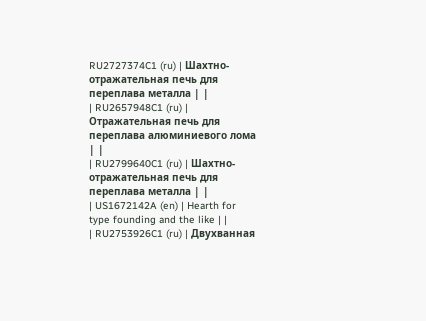RU2727374C1 (ru) | Шахтно-отражательная печь для переплава металла | |
| RU2657948C1 (ru) | Отражательная печь для переплава алюминиевого лома | |
| RU2799640C1 (ru) | Шахтно-отражательная печь для переплава металла | |
| US1672142A (en) | Hearth for type founding and the like | |
| RU2753926C1 (ru) | Двухванная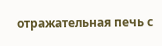отражательная печь с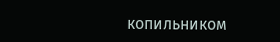копильником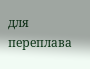для переплава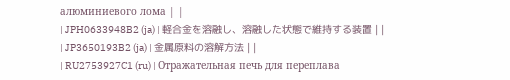алюминиевого лома | |
| JPH0633948B2 (ja) | 軽合金を溶融し、溶融した状態で維持する装置 | |
| JP3650193B2 (ja) | 金属原料の溶解方法 | |
| RU2753927C1 (ru) | Отражательная печь для переплава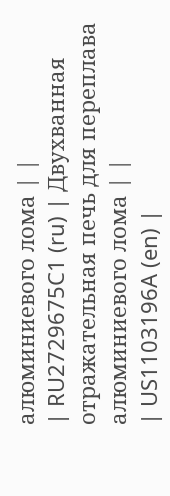алюминиевого лома | |
| RU2729675C1 (ru) | Двухванная отражательная печь для переплава алюминиевого лома | |
| US1103196A (en) |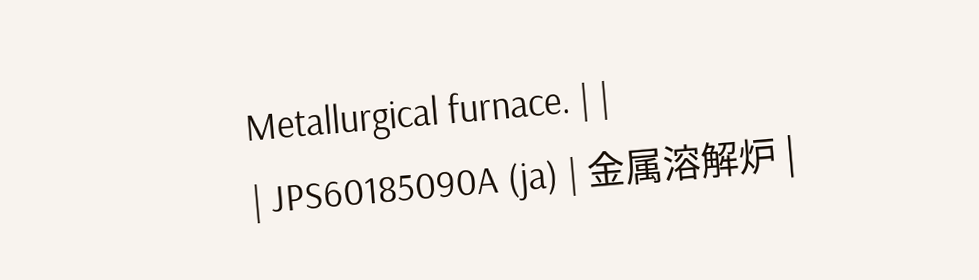Metallurgical furnace. | |
| JPS60185090A (ja) | 金属溶解炉 |